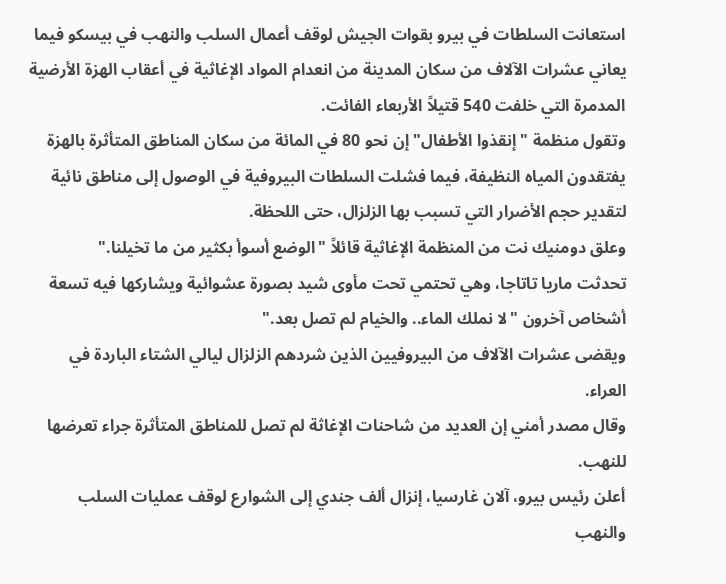استعانت السلطات في بيرو بقوات الجيش لوقف أعمال السلب والنهب في بيسكو فيما يعاني عشرات الآلاف من سكان المدينة من انعدام المواد الإغاثية في أعقاب الهزة الأرضية المدمرة التي خلفت 540 قتيلاً الأربعاء الفائت.
وتقول منظمة "إنقذوا الأطفال" إن نحو 80 في المائة من سكان المناطق المتأثرة بالهزة يفتقدون المياه النظيفة، فيما فشلت السلطات البيروفية في الوصول إلى مناطق نائية لتقدير حجم الأضرار التي تسبب بها الزلزال، حتى اللحظة.
وعلق دومنيك نت من المنظمة الإغاثية قائلاً "الوضع أسوأ بكثير من ما تخيلنا."
تحدثت ماريا تاتاجا، وهي تحتمي تحت مأوى شيد بصورة عشوائية ويشاركها فيه تسعة أشخاص آخرون "لا نملك الماء.. والخيام لم تصل بعد."
ويقضى عشرات الآلاف من البيروفيين الذين شردهم الزلزال ليالي الشتاء الباردة في العراء.
وقال مصدر أمني إن العديد من شاحنات الإغاثة لم تصل للمناطق المتأثرة جراء تعرضها للنهب.
أعلن رئيس بيرو، آلان غارسيا، إنزال ألف جندي إلى الشوارع لوقف عمليات السلب والنهب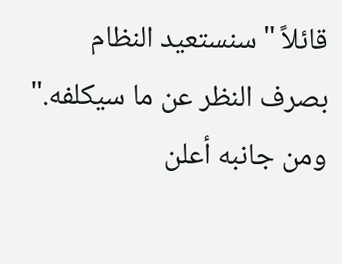قائلاً "سنستعيد النظام بصرف النظر عن ما سيكلفه."
ومن جانبه أعلن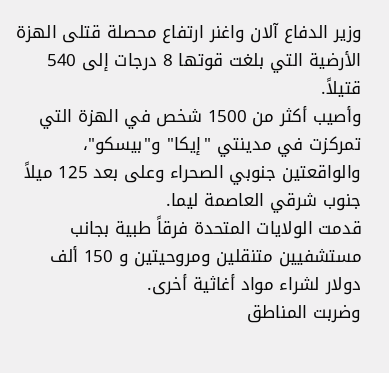وزير الدفاع آلان واغنر ارتفاع محصلة قتلى الهزة الأرضية التي بلغت قوتها 8 درجات إلى 540 قتيلاً.
وأصيب أكثر من 1500 شخص في الهزة التي تمركزت في مدينتي "إيكا" و"بيسكو"، والواقعتين جنوبي الصحراء وعلى بعد 125 ميلاً جنوب شرقي العاصمة ليما.
قدمت الولايات المتحدة فرقاً طبية بجانب مستشفيين متنقلين ومروحيتين و 150 ألف دولار لشراء مواد أغاثية أخرى.
وضربت المناطق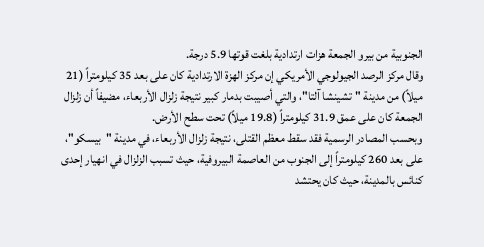الجنوبية من بيرو الجمعة هزات ارتدادية بلغت قوتها 5.9 درجة.
وقال مركز الرصد الجيولوجي الأمريكي إن مركز الهزة الارتدادية كان على بعد 35 كيلومتراً (21 ميلاً) من مدينة "تشينشا آلتا"، والتي أصيبت بدمار كبير نتيجة زلزال الأربعاء، مضيفاً أن زلزال الجمعة كان على عمق 31.9 كيلومتراً (19.8 ميلاً) تحت سطح الأرض.
وبحسب المصادر الرسمية فقد سقط معظم القتلى، نتيجة زلزال الأربعاء، في مدينة "بيسكو"، على بعد 260 كيلومتراً إلى الجنوب من العاصمة البيروفية، حيث تسبب الزلزال في انهيار إحدى كنائس بالمدينة، حيث كان يحتشد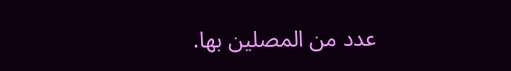عدد من المصلين بها.